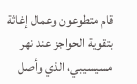قام متطوعون وعمال إغاثة بتقوية الحواجز عند نهر مسيسيبي، الذي وأصل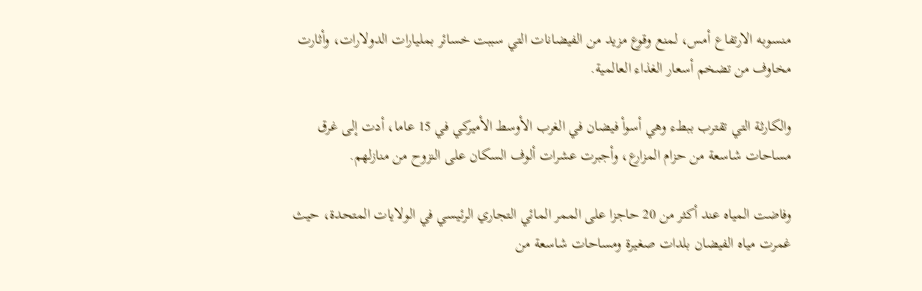منسوبه الارتفاع أمس، لمنع وقوع مزيد من الفيضانات التي سببت خسائر بمليارات الدولارات، وأثارت مخاوف من تضخم أسعار الغذاء العالمية.

والكارثة التي تقترب ببطء وهي أسوأ فيضان في الغرب الأوسط الأميركي في 15 عاما، أدت إلى غرق مساحات شاسعة من حزام المزارع، وأجبرت عشرات ألوف السكان على النزوح من منازلهم.

وفاضت المياه عند أكثر من 20 حاجزا على الممر المائي التجاري الرئيسي في الولايات المتحدة، حيث غمرت مياه الفيضان بلدات صغيرة ومساحات شاسعة من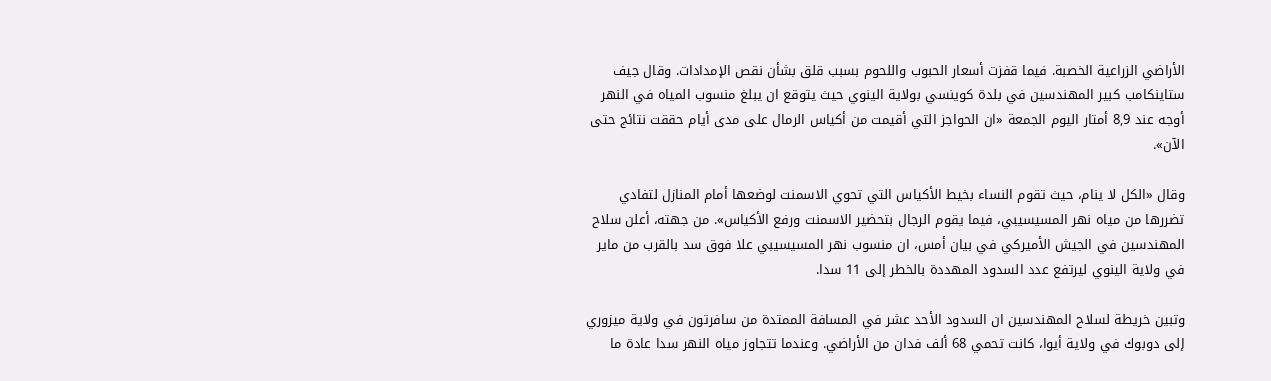الأراضي الزراعية الخصبة. فيما قفزت أسعار الحبوب واللحوم بسبب قلق بشأن نقص الإمدادات. وقال جيف ستاينكامب كبير المهندسين في بلدة كوينسي بولاية الينوي حيث يتوقع ان يبلغ منسوب المياه في النهر أوجه عند 8,9 أمتار اليوم الجمعة «ان الحواجز التي أقيمت من أكياس الرمال على مدى أيام حققت نتائج حتى الآن».

وقال «الكل لا ينام، حيث تقوم النساء بخيط الأكياس التي تحوي الاسمنت لوضعها أمام المنازل لتفادي تضررها من مياه نهر المسيسيبي، فيما يقوم الرجال بتحضير الاسمنت ورفع الأكياس». من جهته، أعلن سلاح المهندسين في الجيش الأميركي في بيان أمس، ان منسوب نهر المسيسيبي علا فوق سد بالقرب من ماير في ولاية الينوي ليرتفع عدد السدود المهددة بالخطر إلى 11 سدا.

وتبين خريطة لسلاح المهندسين ان السدود الأحد عشر في المسافة الممتدة من سافرتون في ولاية ميزوري إلى دوبوك في ولاية أيوا، كانت تحمي 68 ألف فدان من الأراضي. وعندما تتجاوز مياه النهر سدا عادة ما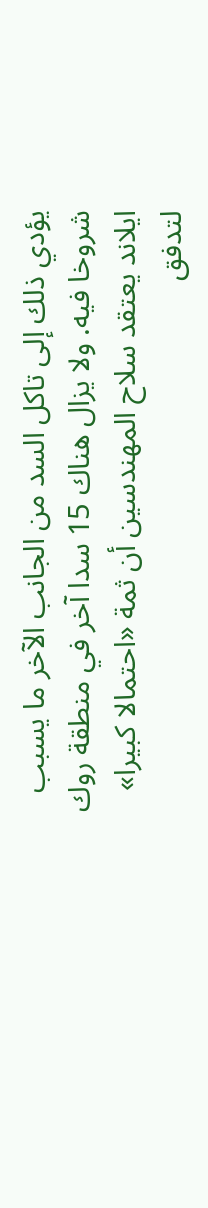يؤدي ذلك إلى تاكل السد من الجانب الآخر ما يسبب شروخا فيه. ولا يزال هناك 15 سدا آخر في منطقة روك ايلاند يعتقد سلاح المهندسين أن ثمة «احتمالا كبيرا» لتدفق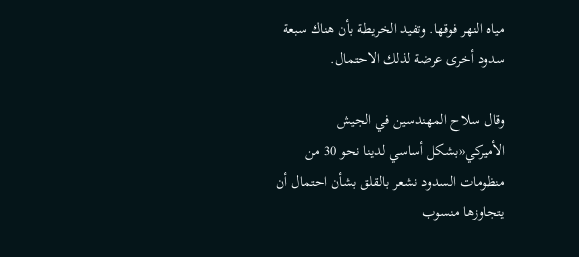مياه النهر فوقها. وتفيد الخريطة بأن هناك سبعة سدود أخرى عرضة لذلك الاحتمال.

وقال سلاح المهندسين في الجيش الأميركي«بشكل أساسي لدينا نحو 30 من منظومات السدود نشعر بالقلق بشأن احتمال أن يتجاوزها منسوب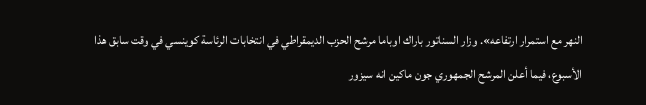النهر مع استمرار ارتفاعه». وزار السناتور باراك اوباما مرشح الحزب الديمقراطي في انتخابات الرئاسة كوينسي في وقت سابق هذا الأسبوع، فيما أعلن المرشح الجمهوري جون ماكين انه سيزور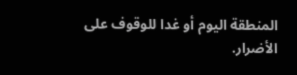المنطقة اليوم أو غدا للوقوف على الأضرار.